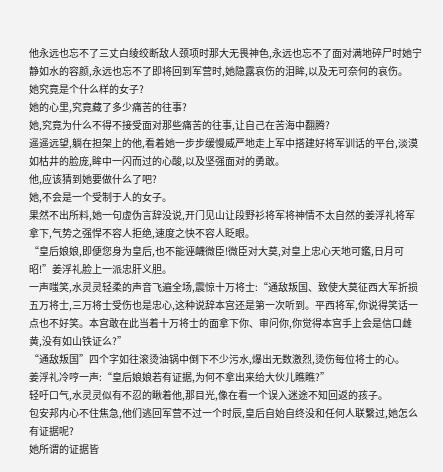他永远也忘不了三丈白绫绞断敌人颈项时那大无畏神色,永远也忘不了面对满地碎尸时她宁静如水的容颜,永远也忘不了即将回到军营时,她隐露哀伤的泪眸,以及无可奈何的哀伤。
她究竟是个什么样的女子?
她的心里,究竟藏了多少痛苦的往事?
她,究竟为什么不得不接受面对那些痛苦的往事,让自己在苦海中翻腾?
遥遥远望,躺在担架上的他,看着她一步步缓慢威严地走上军中搭建好将军训话的平台,淡漠如枯井的脸庞,眸中一闪而过的心酸,以及坚强面对的勇敢。
他,应该猜到她要做什么了吧?
她,不会是一个受制于人的女子。
果然不出所料,她一句虚伪言辞没说,开门见山让段野衫将军将神情不太自然的姜浮礼将军拿下,气势之强悍不容人拒绝,速度之快不容人眨眼。
“皇后娘娘,即便您身为皇后,也不能诬衊微臣!微臣对大莫,对皇上忠心天地可鑑,日月可昭!”姜浮礼脸上一派忠肝义胆。
一声嗤笑,水灵灵轻柔的声音飞遍全场,震惊十万将士:“通敌叛国、致使大莫征西大军折损五万将士,三万将士受伤也是忠心,这种说辞本宫还是第一次听到。平西将军,你说得笑话一点也不好笑。本宫敢在此当着十万将士的面拿下你、审问你,你觉得本宫手上会是信口雌黄,没有如山铁证么?”
“通敌叛国”四个字如往滚烫油锅中倒下不少污水,爆出无数激烈,烫伤每位将士的心。
姜浮礼冷哼一声:“皇后娘娘若有证据,为何不拿出来给大伙儿瞧瞧?”
轻吁口气,水灵灵似有不忍的瞅着他,那目光,像在看一个误入迷途不知回返的孩子。
包安邦内心不住焦急,他们逃回军营不过一个时辰,皇后自始自终没和任何人联繫过,她怎么有证据呢?
她所谓的证据皆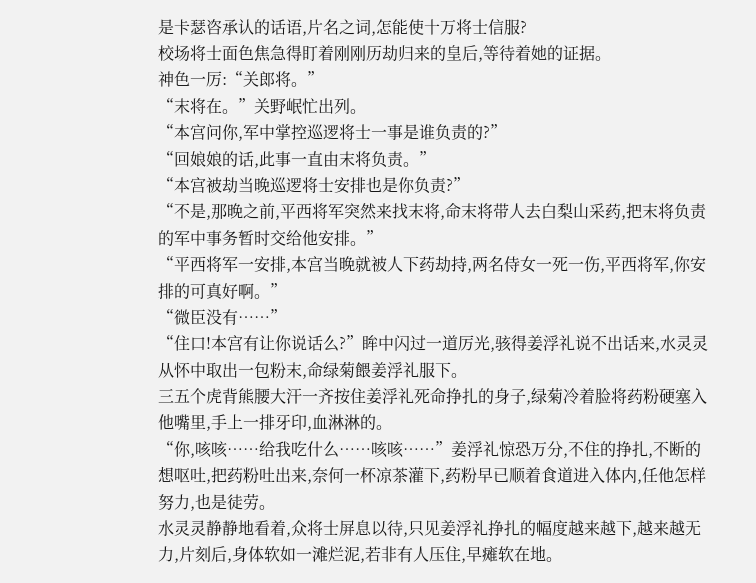是卡瑟咨承认的话语,片名之词,怎能使十万将士信服?
校场将士面色焦急得盯着刚刚历劫归来的皇后,等待着她的证据。
神色一厉:“关郎将。”
“末将在。”关野岷忙出列。
“本宫问你,军中掌控巡逻将士一事是谁负责的?”
“回娘娘的话,此事一直由末将负责。”
“本宫被劫当晚巡逻将士安排也是你负责?”
“不是,那晚之前,平西将军突然来找末将,命末将带人去白梨山采药,把末将负责的军中事务暂时交给他安排。”
“平西将军一安排,本宫当晚就被人下药劫持,两名侍女一死一伤,平西将军,你安排的可真好啊。”
“微臣没有……”
“住口!本宫有让你说话么?”眸中闪过一道厉光,骇得姜浮礼说不出话来,水灵灵从怀中取出一包粉末,命绿菊餵姜浮礼服下。
三五个虎背熊腰大汗一齐按住姜浮礼死命挣扎的身子,绿菊冷着脸将药粉硬塞入他嘴里,手上一排牙印,血淋淋的。
“你,咳咳……给我吃什么……咳咳……”姜浮礼惊恐万分,不住的挣扎,不断的想呕吐,把药粉吐出来,奈何一杯凉茶灌下,药粉早已顺着食道进入体内,任他怎样努力,也是徒劳。
水灵灵静静地看着,众将士屏息以待,只见姜浮礼挣扎的幅度越来越下,越来越无力,片刻后,身体软如一滩烂泥,若非有人压住,早瘫软在地。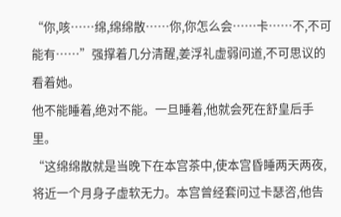“你,咳……绵,绵绵散……你,你怎么会……卡……不,不可能有……”强撑着几分清醒,姜浮礼虚弱问道,不可思议的看着她。
他不能睡着,绝对不能。一旦睡着,他就会死在舒皇后手里。
“这绵绵散就是当晚下在本宫茶中,使本宫昏睡两天两夜,将近一个月身子虚软无力。本宫曾经套问过卡瑟咨,他告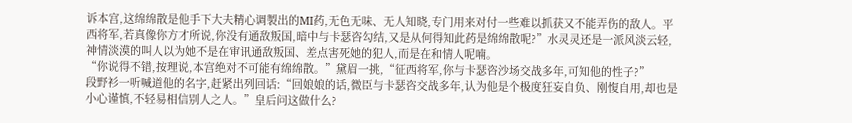诉本宫,这绵绵散是他手下大夫精心调製出的MI药,无色无味、无人知晓,专门用来对付一些难以抓获又不能弄伤的敌人。平西将军,若真像你方才所说,你没有通敌叛国,暗中与卡瑟咨勾结,又是从何得知此药是绵绵散呢?”水灵灵还是一派风淡云轻,神情淡漠的叫人以为她不是在审讯通敌叛国、差点害死她的犯人,而是在和情人呢喃。
“你说得不错,按理说,本宫绝对不可能有绵绵散。”黛眉一挑,“征西将军,你与卡瑟咨沙场交战多年,可知他的性子?”
段野衫一听喊道他的名字,赶紧出列回话:“回娘娘的话,微臣与卡瑟咨交战多年,认为他是个极度狂妄自负、刚愎自用,却也是小心谨慎,不轻易相信别人之人。”皇后问这做什么?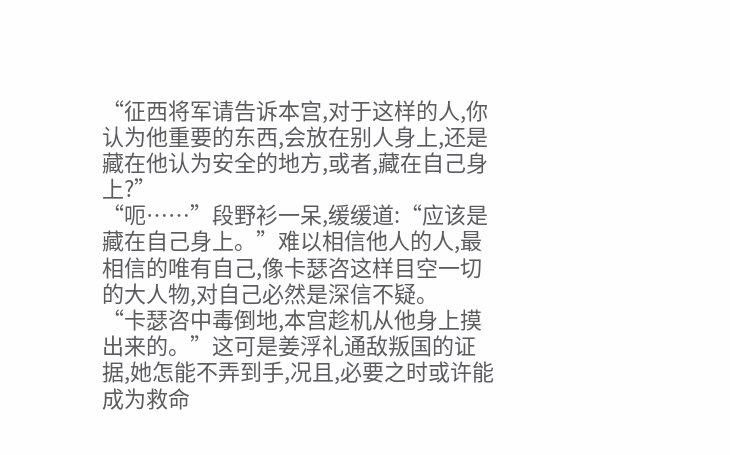“征西将军请告诉本宫,对于这样的人,你认为他重要的东西,会放在别人身上,还是藏在他认为安全的地方,或者,藏在自己身上?”
“呃……”段野衫一呆,缓缓道:“应该是藏在自己身上。”难以相信他人的人,最相信的唯有自己,像卡瑟咨这样目空一切的大人物,对自己必然是深信不疑。
“卡瑟咨中毒倒地,本宫趁机从他身上摸出来的。”这可是姜浮礼通敌叛国的证据,她怎能不弄到手,况且,必要之时或许能成为救命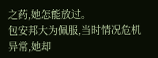之药,她怎能放过。
包安邦大为佩服,当时情况危机异常,她却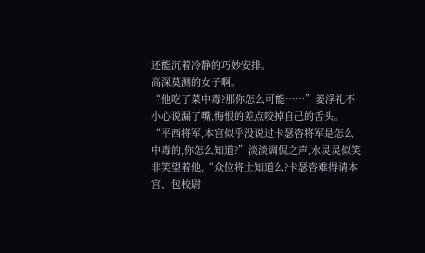还能沉着冷静的巧妙安排。
高深莫测的女子啊。
“他吃了菜中毒?那你怎么可能……”姜浮礼不小心说漏了嘴,悔恨的差点咬掉自己的舌头。
“平西将军,本宫似乎没说过卡瑟咨将军是怎么中毒的,你怎么知道?”淡淡调侃之声,水灵灵似笑非笑望着他,“众位将士知道么?卡瑟咨难得请本宫、包校尉